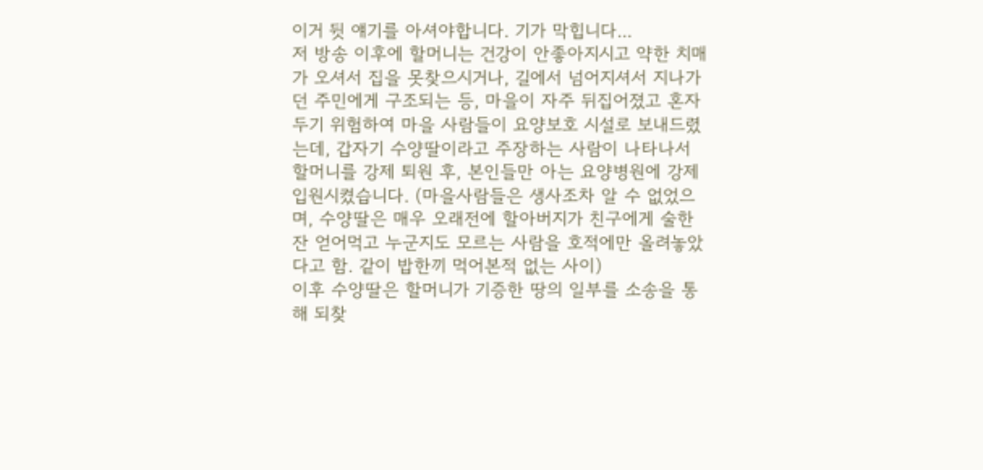이거 뒷 얘기를 아셔야합니다. 기가 막힙니다...
저 방송 이후에 할머니는 건강이 안좋아지시고 약한 치매가 오셔서 집을 못찾으시거나, 길에서 넘어지셔서 지나가던 주민에게 구조되는 등, 마을이 자주 뒤집어졌고 혼자 두기 위험하여 마을 사람들이 요양보호 시설로 보내드렸는데, 갑자기 수양딸이라고 주장하는 사람이 나타나서 할머니를 강제 퇴원 후, 본인들만 아는 요양병원에 강제 입원시켰습니다. (마을사람들은 생사조차 알 수 없었으며, 수양딸은 매우 오래전에 할아버지가 친구에게 술한잔 얻어먹고 누군지도 모르는 사람을 호적에만 올려놓았다고 함. 같이 밥한끼 먹어본적 없는 사이)
이후 수양딸은 할머니가 기증한 땅의 일부를 소송을 통해 되찾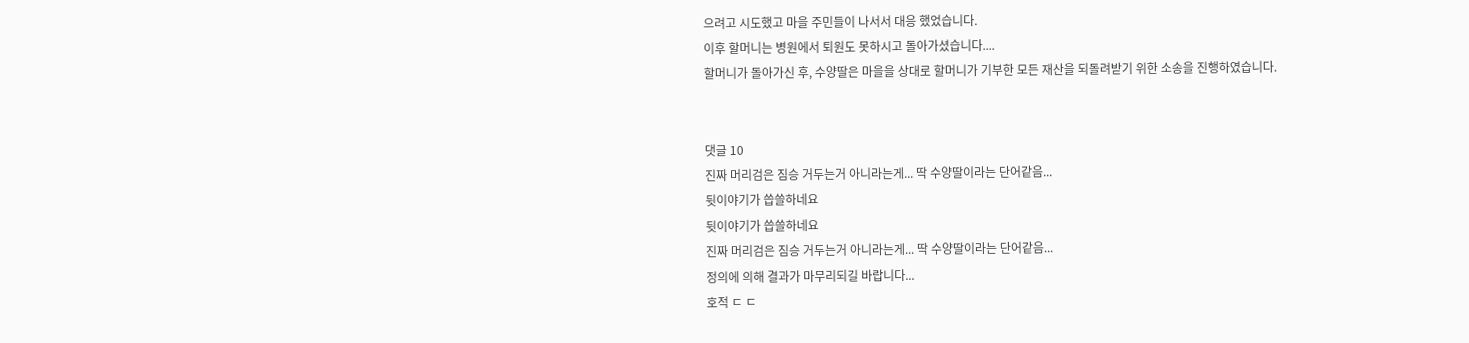으려고 시도했고 마을 주민들이 나서서 대응 했었습니다.
이후 할머니는 병원에서 퇴원도 못하시고 돌아가셨습니다....
할머니가 돌아가신 후, 수양딸은 마을을 상대로 할머니가 기부한 모든 재산을 되돌려받기 위한 소송을 진행하였습니다.


댓글 10
진짜 머리검은 짐승 거두는거 아니라는게... 딱 수양딸이라는 단어같음...
뒷이야기가 씁쓸하네요
뒷이야기가 씁쓸하네요
진짜 머리검은 짐승 거두는거 아니라는게... 딱 수양딸이라는 단어같음...
정의에 의해 결과가 마무리되길 바랍니다...
호적 ㄷ ㄷ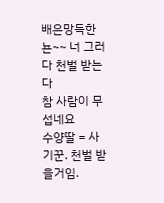배은망득한 뇬~~ 너 그러다 천벌 받는다
참 사람이 무섭네요
수양딸 = 사기꾼. 천벌 받을거임.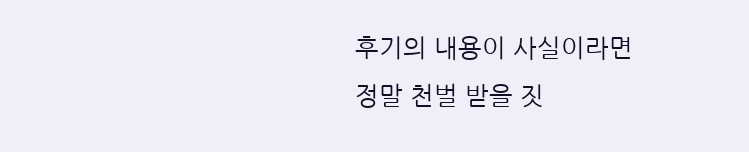후기의 내용이 사실이라면 정말 천벌 받을 짓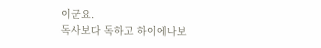이군요.
독사보다 독하고 하이에나보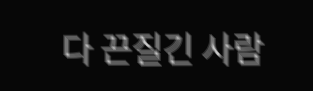다 끈질긴 사람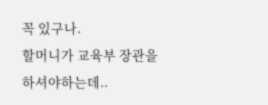꼭 있구나.
할머니가 교육부 장관을 하셔야하는데..